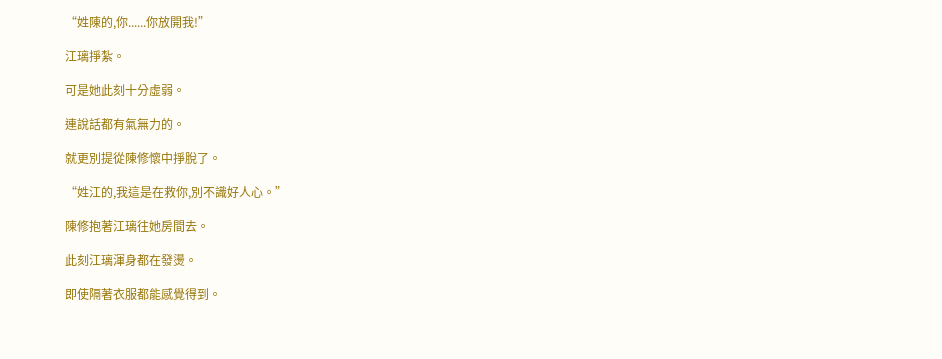“姓陳的,你......你放開我!”

江璃掙紮。

可是她此刻十分虛弱。

連說話都有氣無力的。

就更別提從陳修懷中掙脫了。

“姓江的,我這是在救你,別不識好人心。”

陳修抱著江璃往她房間去。

此刻江璃渾身都在發燙。

即使隔著衣服都能感覺得到。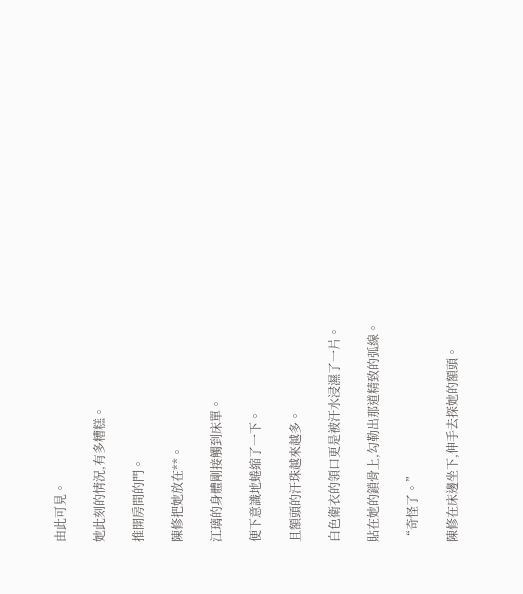由此可見。

她此刻的情況,有多糟糕。

推開房間的門。

陳修把她放在**。

江璃的身體剛接觸到床單。

便下意識地蜷縮了一下。

且額頭的汗珠越來越多。

白色衛衣的領口更是被汗水浸濕了一片。

貼在她的鎖骨上,勾勒出那道精致的弧線。

“奇怪了。”

陳修在床邊坐下,伸手去探她的額頭。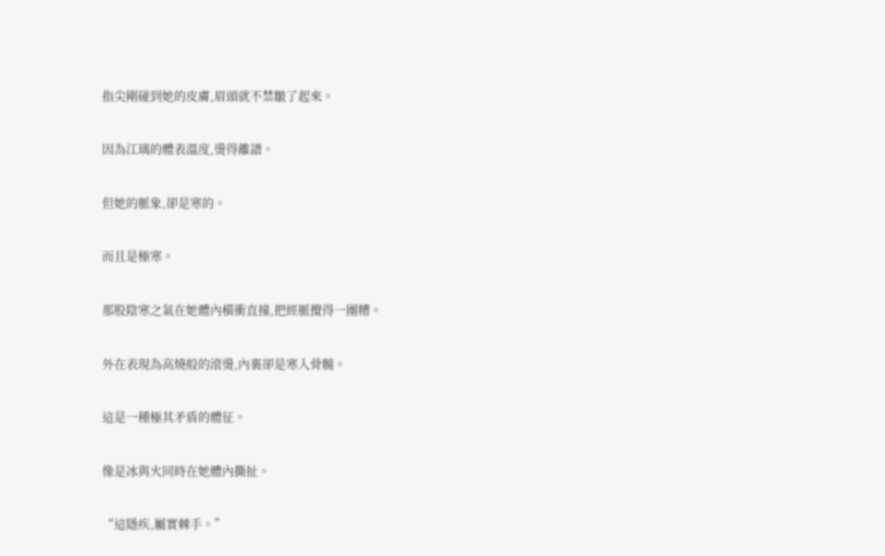指尖剛碰到她的皮膚,眉頭就不禁皺了起來。

因為江璃的體表溫度,燙得離譜。

但她的脈象,卻是寒的。

而且是極寒。

那股陰寒之氣在她體內橫衝直撞,把經脈攪得一團糟。

外在表現為高燒般的滾燙,內裏卻是寒入骨髓。

這是一種極其矛盾的體征。

像是冰與火同時在她體內撕扯。

“這隱疾,屬實棘手。”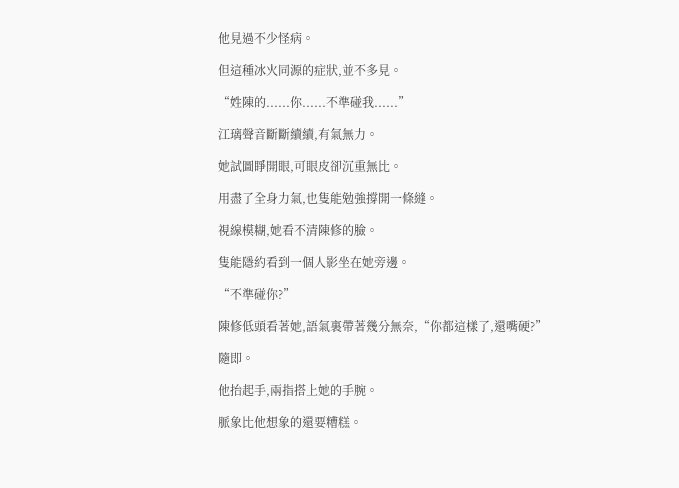他見過不少怪病。

但這種冰火同源的症狀,並不多見。

“姓陳的......你......不準碰我......”

江璃聲音斷斷續續,有氣無力。

她試圖睜開眼,可眼皮卻沉重無比。

用盡了全身力氣,也隻能勉強撐開一條縫。

視線模糊,她看不清陳修的臉。

隻能隱約看到一個人影坐在她旁邊。

“不準碰你?”

陳修低頭看著她,語氣裏帶著幾分無奈,“你都這樣了,還嘴硬?”

隨即。

他抬起手,兩指搭上她的手腕。

脈象比他想象的還要糟糕。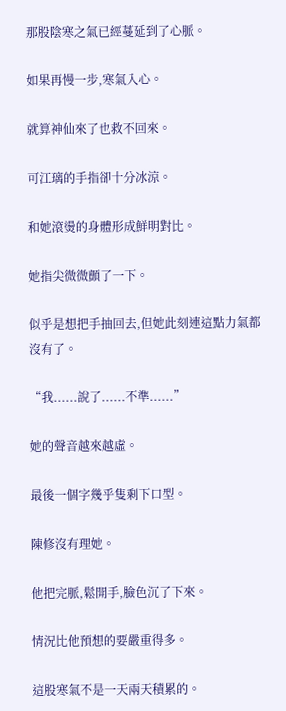那股陰寒之氣已經蔓延到了心脈。

如果再慢一步,寒氣入心。

就算神仙來了也救不回來。

可江璃的手指卻十分冰涼。

和她滾燙的身體形成鮮明對比。

她指尖微微顫了一下。

似乎是想把手抽回去,但她此刻連這點力氣都沒有了。

“我......說了......不準......”

她的聲音越來越虛。

最後一個字幾乎隻剩下口型。

陳修沒有理她。

他把完脈,鬆開手,臉色沉了下來。

情況比他預想的要嚴重得多。

這股寒氣不是一天兩天積累的。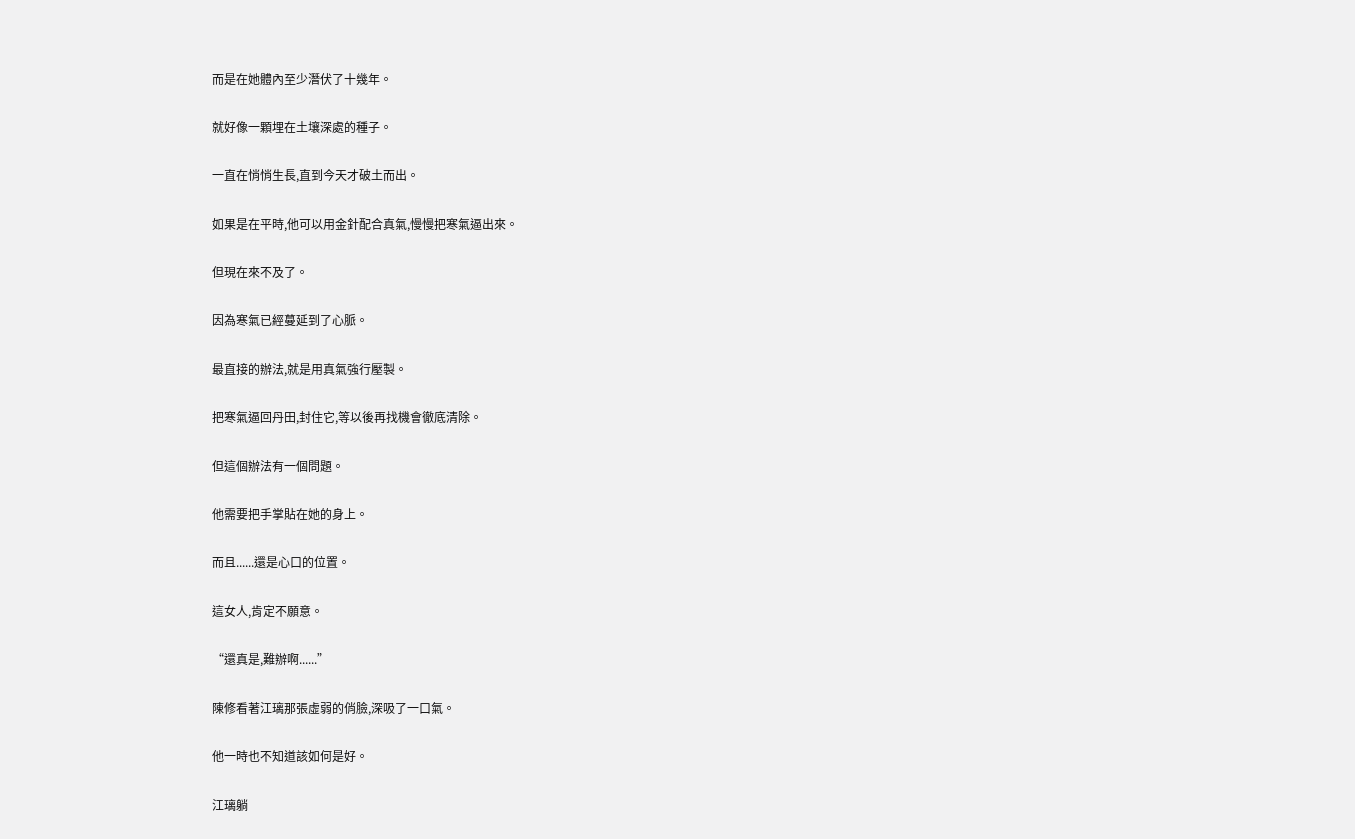而是在她體內至少潛伏了十幾年。

就好像一顆埋在土壤深處的種子。

一直在悄悄生長,直到今天才破土而出。

如果是在平時,他可以用金針配合真氣,慢慢把寒氣逼出來。

但現在來不及了。

因為寒氣已經蔓延到了心脈。

最直接的辦法,就是用真氣強行壓製。

把寒氣逼回丹田,封住它,等以後再找機會徹底清除。

但這個辦法有一個問題。

他需要把手掌貼在她的身上。

而且......還是心口的位置。

這女人,肯定不願意。

“還真是,難辦啊......”

陳修看著江璃那張虛弱的俏臉,深吸了一口氣。

他一時也不知道該如何是好。

江璃躺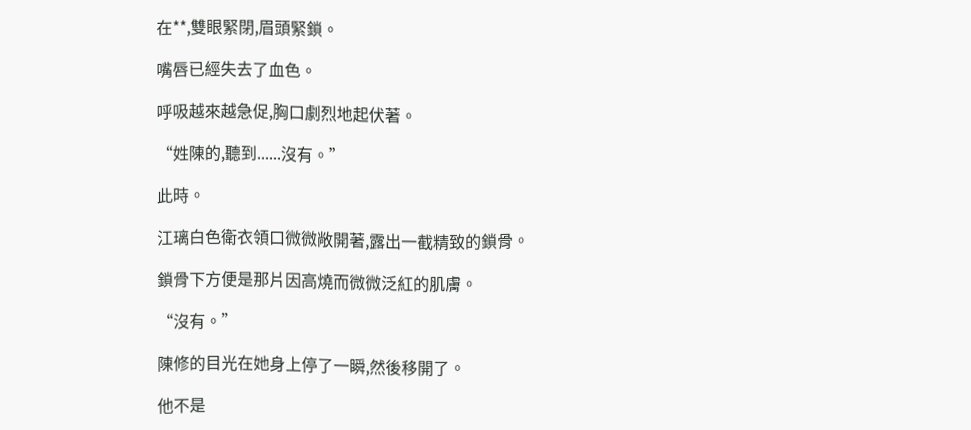在**,雙眼緊閉,眉頭緊鎖。

嘴唇已經失去了血色。

呼吸越來越急促,胸口劇烈地起伏著。

“姓陳的,聽到......沒有。”

此時。

江璃白色衛衣領口微微敞開著,露出一截精致的鎖骨。

鎖骨下方便是那片因高燒而微微泛紅的肌膚。

“沒有。”

陳修的目光在她身上停了一瞬,然後移開了。

他不是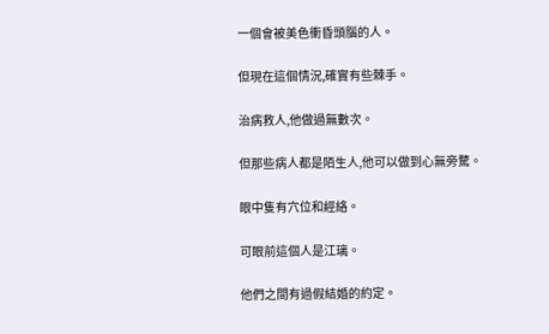一個會被美色衝昏頭腦的人。

但現在這個情況,確實有些棘手。

治病救人,他做過無數次。

但那些病人都是陌生人,他可以做到心無旁騖。

眼中隻有穴位和經絡。

可眼前這個人是江璃。

他們之間有過假結婚的約定。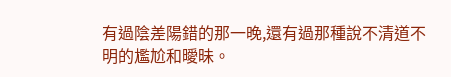有過陰差陽錯的那一晚,還有過那種說不清道不明的尷尬和曖昧。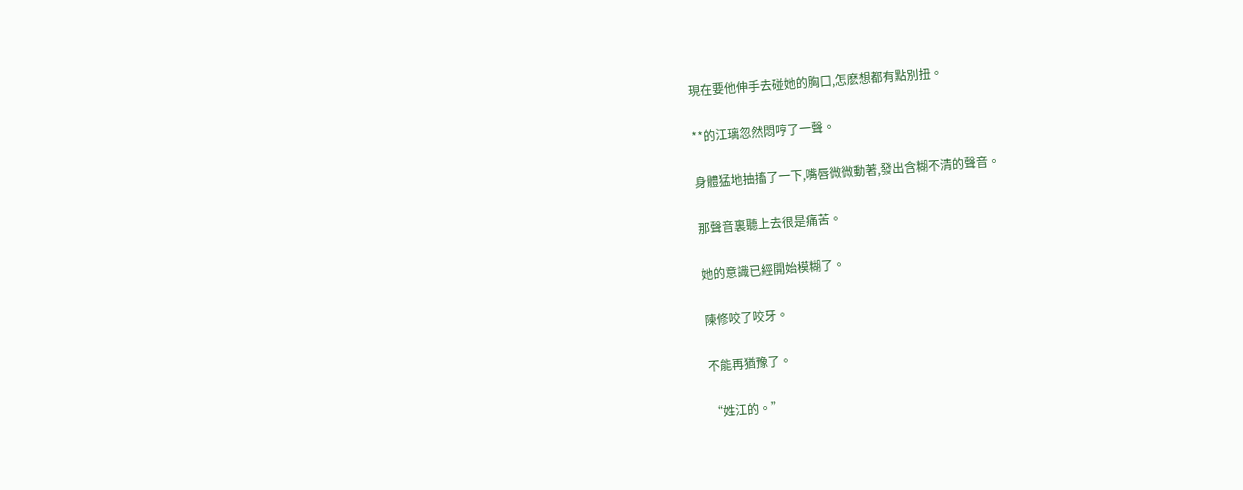現在要他伸手去碰她的胸口,怎麽想都有點別扭。

**的江璃忽然悶哼了一聲。

身體猛地抽搐了一下,嘴唇微微動著,發出含糊不清的聲音。

那聲音裏聽上去很是痛苦。

她的意識已經開始模糊了。

陳修咬了咬牙。

不能再猶豫了。

“姓江的。”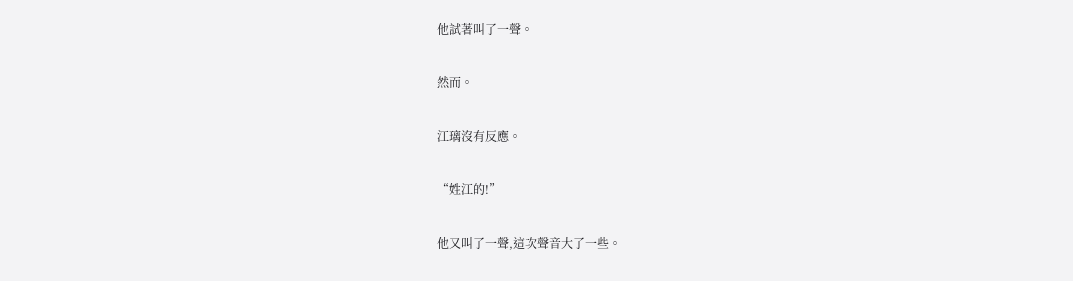他試著叫了一聲。

然而。

江璃沒有反應。

“姓江的!”

他又叫了一聲,這次聲音大了一些。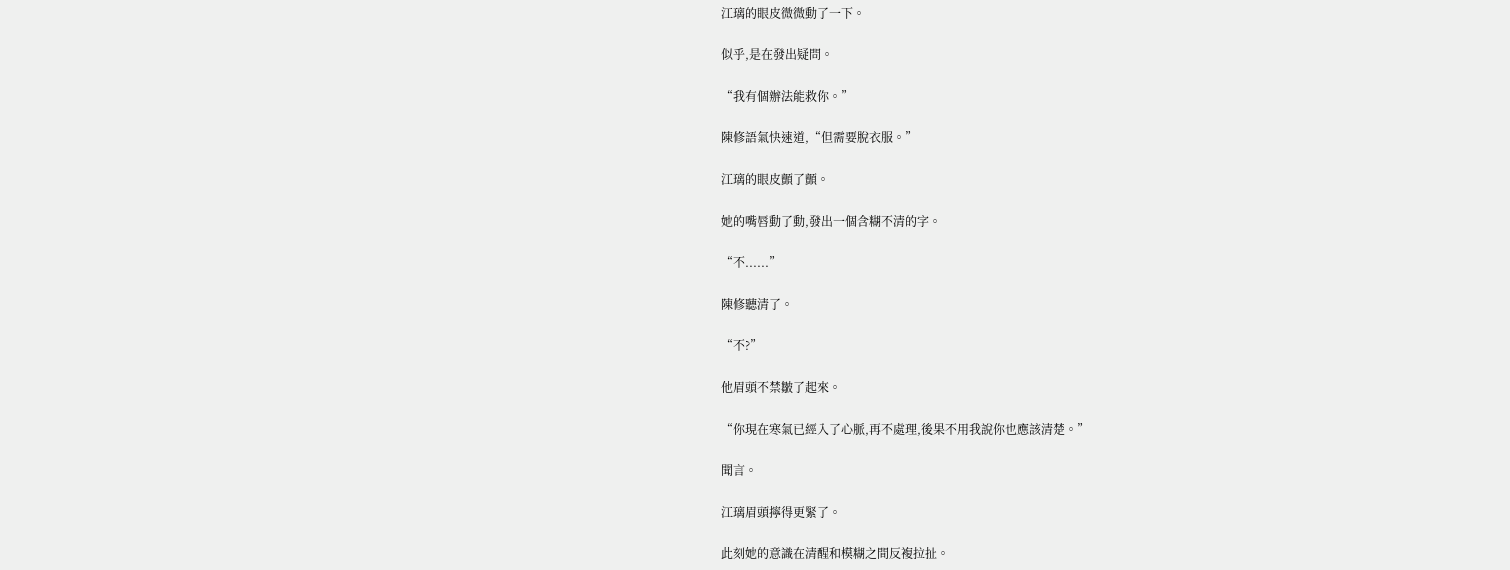江璃的眼皮微微動了一下。

似乎,是在發出疑問。

“我有個辦法能救你。”

陳修語氣快速道,“但需要脫衣服。”

江璃的眼皮顫了顫。

她的嘴唇動了動,發出一個含糊不清的字。

“不......”

陳修聽清了。

“不?”

他眉頭不禁皺了起來。

“你現在寒氣已經入了心脈,再不處理,後果不用我說你也應該清楚。”

聞言。

江璃眉頭擰得更緊了。

此刻她的意識在清醒和模糊之間反複拉扯。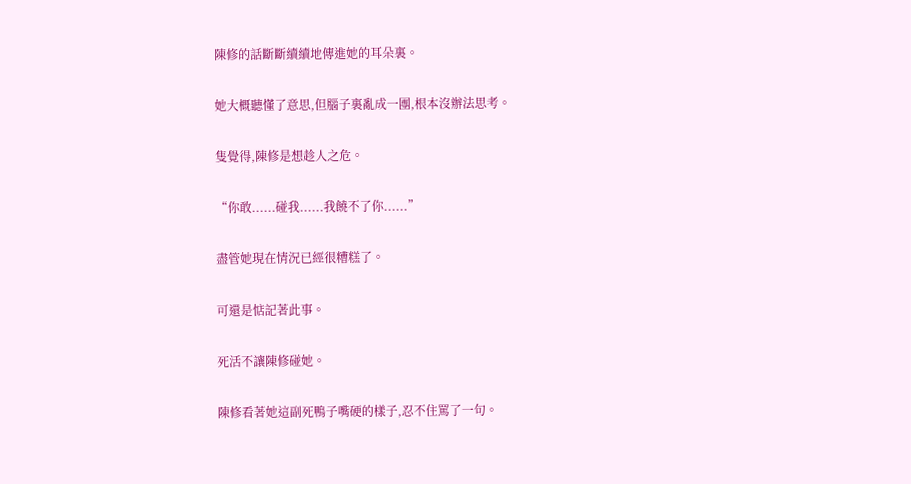陳修的話斷斷續續地傳進她的耳朵裏。

她大概聽懂了意思,但腦子裏亂成一團,根本沒辦法思考。

隻覺得,陳修是想趁人之危。

“你敢......碰我......我饒不了你......”

盡管她現在情況已經很糟糕了。

可還是惦記著此事。

死活不讓陳修碰她。

陳修看著她這副死鴨子嘴硬的樣子,忍不住罵了一句。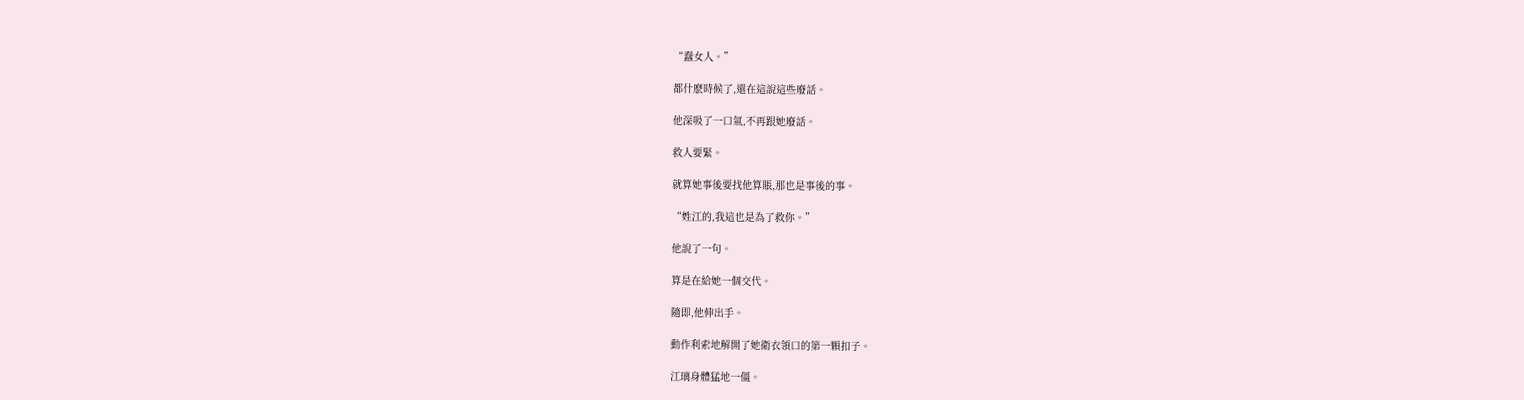“蠢女人。”

都什麽時候了,還在這說這些廢話。

他深吸了一口氣,不再跟她廢話。

救人要緊。

就算她事後要找他算賬,那也是事後的事。

“姓江的,我這也是為了救你。”

他說了一句。

算是在給她一個交代。

隨即,他伸出手。

動作利索地解開了她衛衣領口的第一顆扣子。

江璃身體猛地一僵。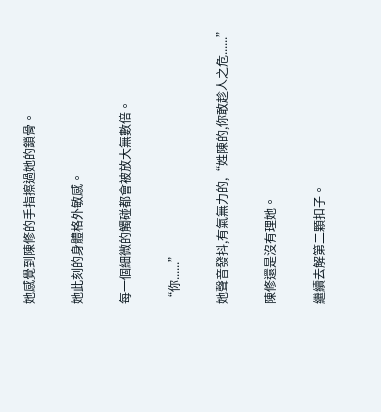她感覺到陳修的手指擦過她的鎖骨。

她此刻的身體格外敏感。

每一個細微的觸碰都會被放大無數倍。

“你......”

她聲音發抖,有氣無力的,“姓陳的,你敢趁人之危......”

陳修還是沒有理她。

繼續去解第二顆扣子。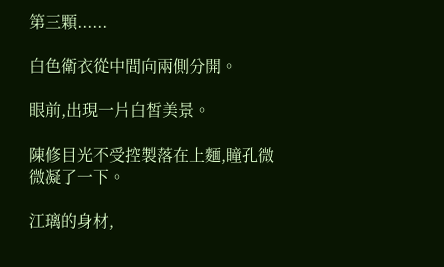第三顆......

白色衛衣從中間向兩側分開。

眼前,出現一片白皙美景。

陳修目光不受控製落在上麵,瞳孔微微凝了一下。

江璃的身材,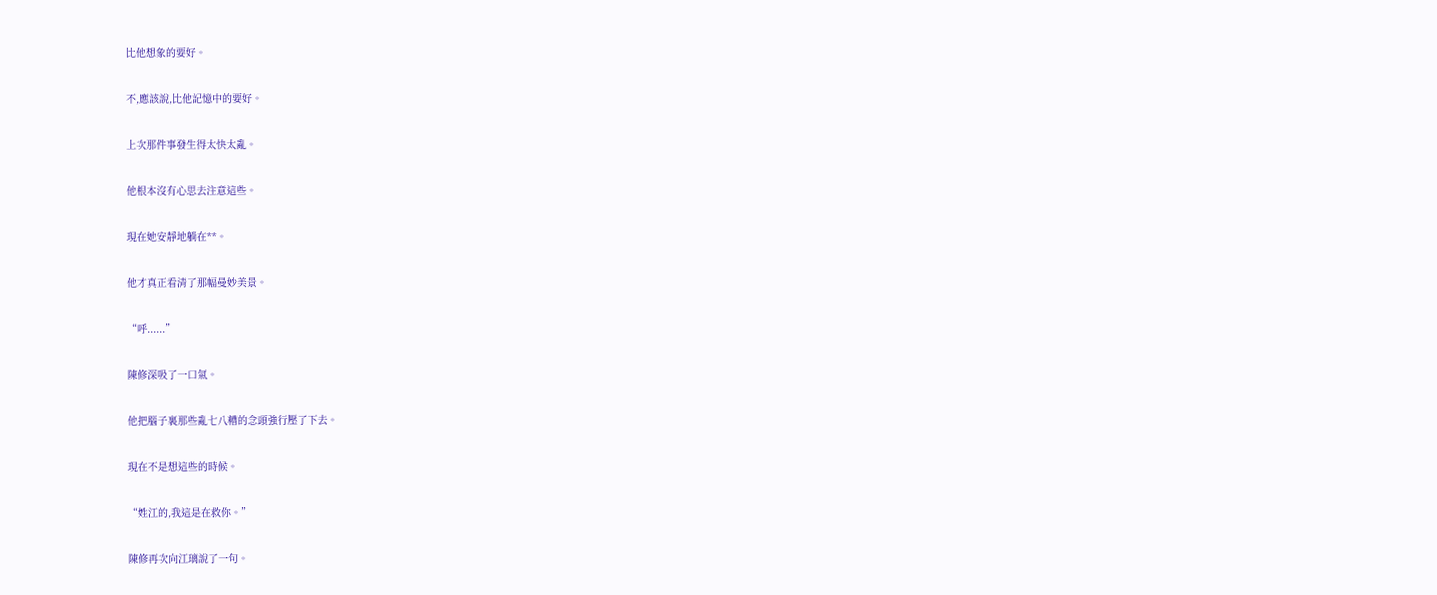比他想象的要好。

不,應該說,比他記憶中的要好。

上次那件事發生得太快太亂。

他根本沒有心思去注意這些。

現在她安靜地躺在**。

他才真正看清了那幅曼妙美景。

“呼......”

陳修深吸了一口氣。

他把腦子裏那些亂七八糟的念頭強行壓了下去。

現在不是想這些的時候。

“姓江的,我這是在救你。”

陳修再次向江璃說了一句。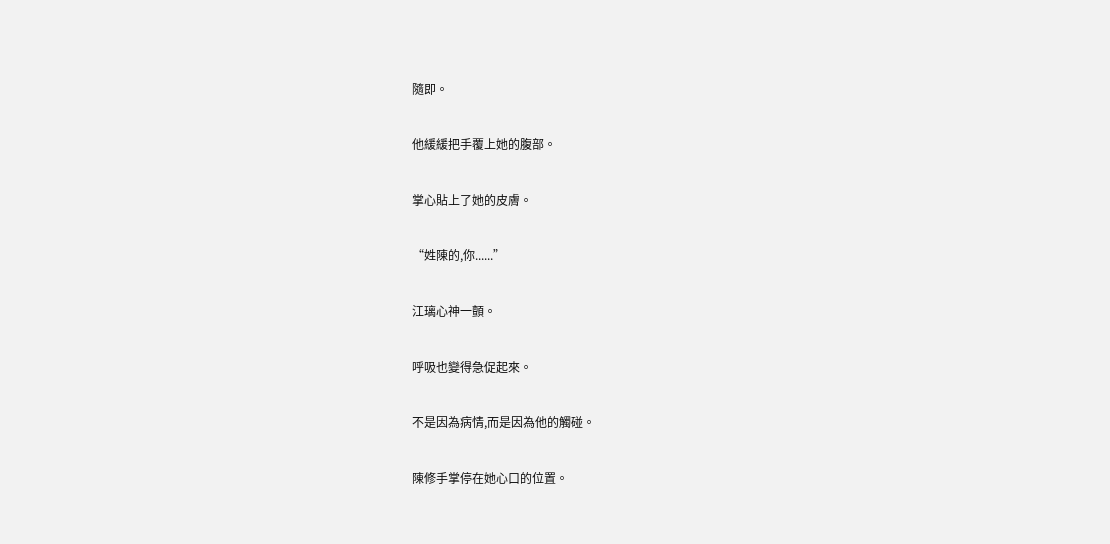隨即。

他緩緩把手覆上她的腹部。

掌心貼上了她的皮膚。

“姓陳的,你......”

江璃心神一顫。

呼吸也變得急促起來。

不是因為病情,而是因為他的觸碰。

陳修手掌停在她心口的位置。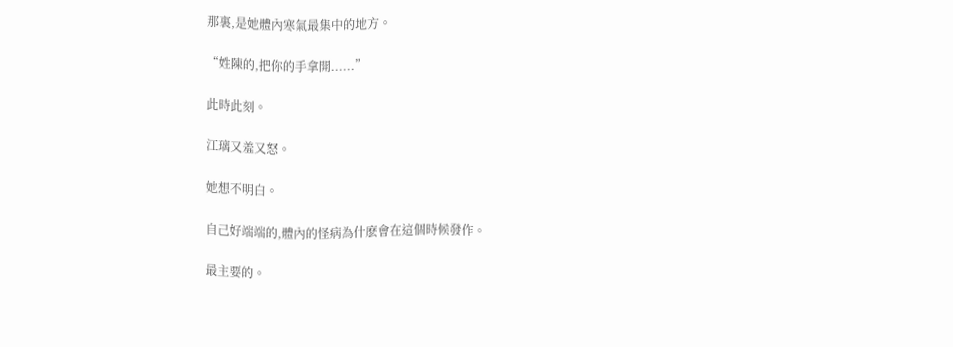那裏,是她體內寒氣最集中的地方。

“姓陳的,把你的手拿開......”

此時此刻。

江璃又羞又怒。

她想不明白。

自己好端端的,體內的怪病為什麽會在這個時候發作。

最主要的。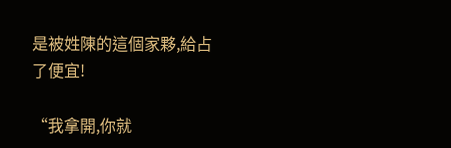是被姓陳的這個家夥,給占了便宜!

“我拿開,你就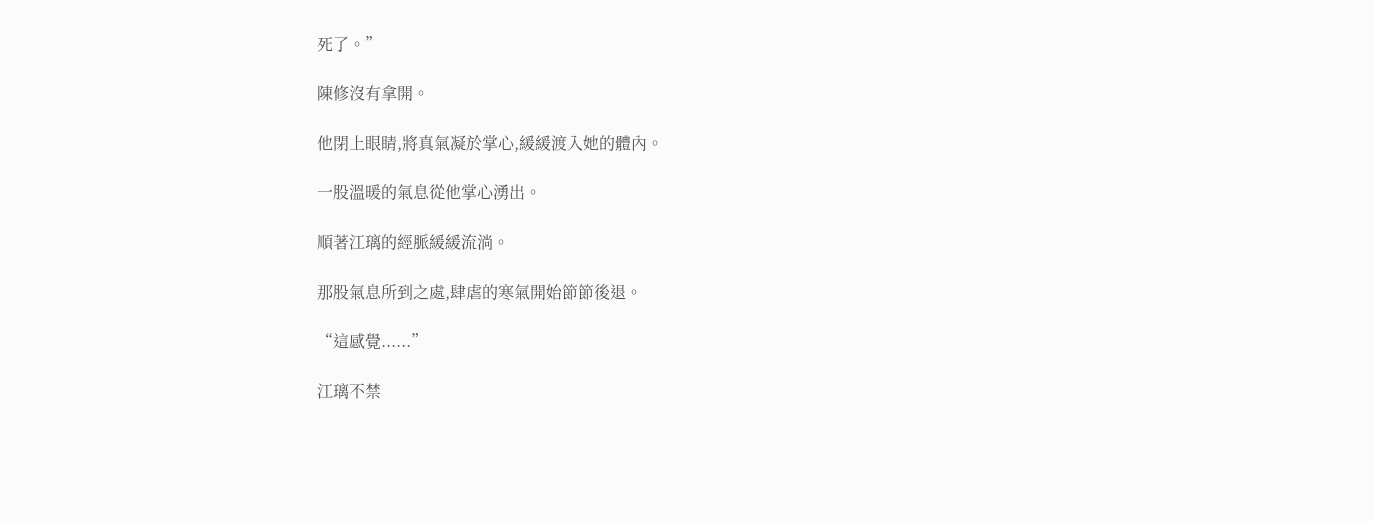死了。”

陳修沒有拿開。

他閉上眼睛,將真氣凝於掌心,緩緩渡入她的體內。

一股溫暖的氣息從他掌心湧出。

順著江璃的經脈緩緩流淌。

那股氣息所到之處,肆虐的寒氣開始節節後退。

“這感覺......”

江璃不禁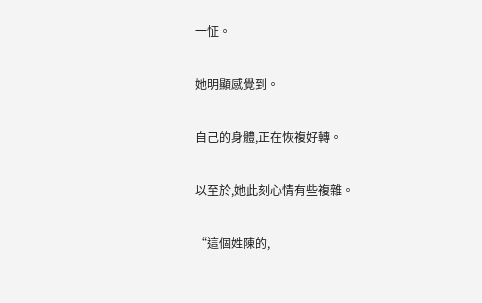一怔。

她明顯感覺到。

自己的身體,正在恢複好轉。

以至於,她此刻心情有些複雜。

“這個姓陳的,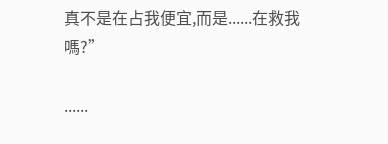真不是在占我便宜,而是......在救我嗎?”

......